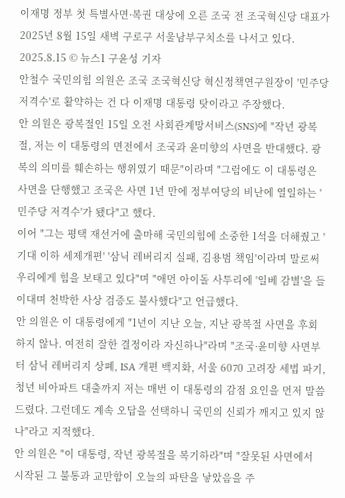이재명 정부 첫 특별사면·복권 대상에 오른 조국 전 조국혁신당 대표가 2025년 8월 15일 새벽 구로구 서울남부구치소를 나서고 있다. 2025.8.15 © 뉴스1 구윤성 기자
안철수 국민의힘 의원은 조국 조국혁신당 혁신정책연구원장이 '민주당 저격수'로 활약하는 건 다 이재명 대통령 탓이라고 주장했다.
안 의원은 광복절인 15일 오전 사회관계망서비스(SNS)에 "작년 광복절, 저는 이 대통령의 면전에서 조국과 윤미향의 사면을 반대했다. 광복의 의미를 훼손하는 행위였기 때문"이라며 "그럼에도 이 대통령은 사면을 단행했고 조국은 사면 1년 만에 정부여당의 비난에 열일하는 '민주당 저격수'가 됐다"고 했다.
이어 "그는 평택 재선거에 출마해 국민의힘에 소중한 1석을 더해줬고 '기대 이하 세제개편' '삼닉 레버리지 실패, 김용범 책임'이라며 말로써 우리에게 힘을 보태고 있다"며 "애먼 아이돌 사투리에 '일베 감별'을 들이대며 천박한 사상 검증도 불사했다"고 언급했다.
안 의원은 이 대통령에게 "1년이 지난 오늘, 지난 광복절 사면을 후회하지 않나. 여전히 잘한 결정이라 자신하나"라며 "조국·윤미향 사면부터 삼닉 레버리지 상폐, ISA 개편 백지화, 서울 6070 고려장 세법 파기, 청년 비아파트 대출까지 저는 매번 이 대통령의 감점 요인을 먼저 말씀드렸다. 그런데도 계속 오답을 선택하니 국민의 신뢰가 깨지고 있지 않나"라고 지적했다.
안 의원은 "이 대통령, 작년 광복절을 복기하라"며 "잘못된 사면에서 시작된 그 불통과 교만함이 오늘의 파탄을 낳았음을 주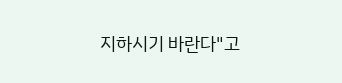지하시기 바란다"고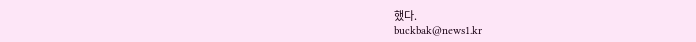했다.
buckbak@news1.kr